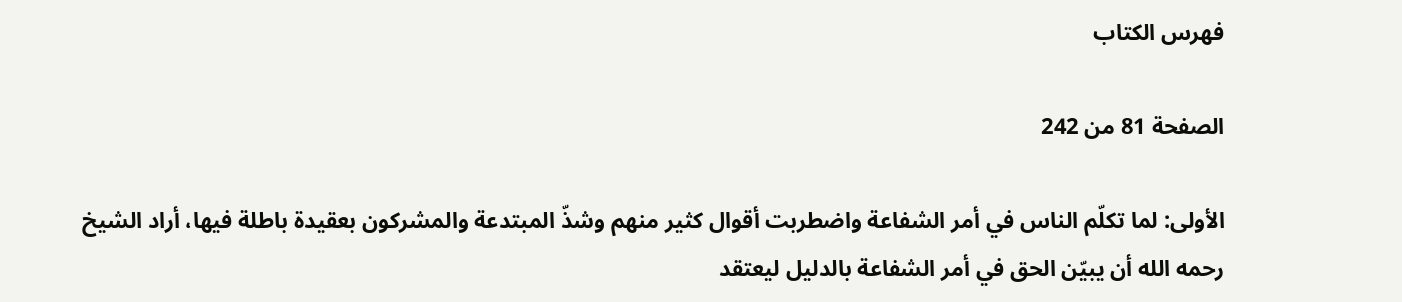فهرس الكتاب

الصفحة 81 من 242

الأولى: لما تكلّم الناس في أمر الشفاعة واضطربت أقوال كثير منهم وشذّ المبتدعة والمشركون بعقيدة باطلة فيها، أراد الشيخ رحمه الله أن يبيّن الحق في أمر الشفاعة بالدليل ليعتقد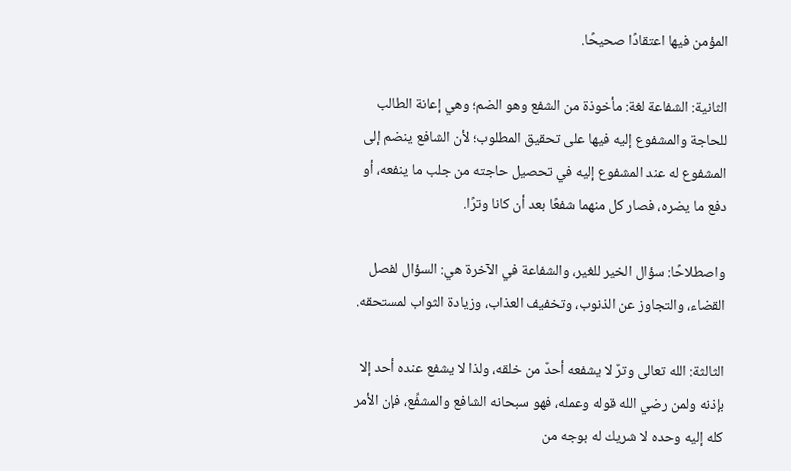المؤمن فيها اعتقادًا صحيحًا.

الثانية: الشفاعة لغة: مأخوذة من الشفع وهو الضم؛ وهي إعانة الطالب للحاجة والمشفوع إليه فيها على تحقيق المطلوب؛ لأن الشافع ينضم إلى المشفوع له عند المشفوع إليه في تحصيل حاجته من جلب ما ينفعه، أو دفع ما يضره، فصار كل منهما شفعًا بعد أن كانا وترًا.

واصطلاحًا: سؤال الخير للغير، والشفاعة في الآخرة هي: السؤال لفصل القضاء، والتجاوز عن الذنوب، وتخفيف العذاب، وزيادة الثواب لمستحقه.

الثالثة: الله تعالى وترٌ لا يشفعه أحدٌ من خلقه، ولذا لا يشفع عنده أحد إلا بإذنه ولمن رضي الله قوله وعمله، فهو سبحانه الشافع والمشفِّع، فإن الأمر كله إليه وحده لا شريك له بوجه من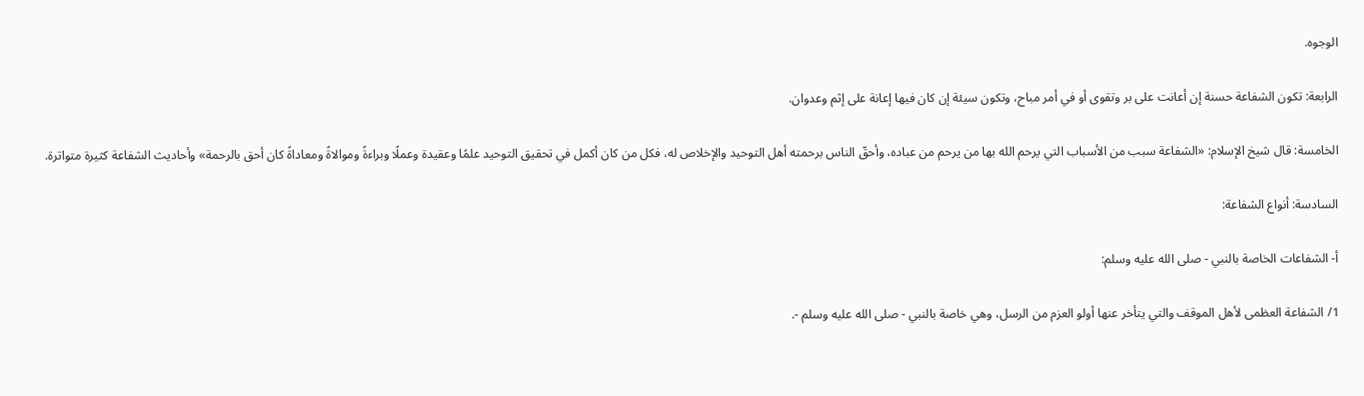الوجوه.

الرابعة: تكون الشفاعة حسنة إن أعانت على بر وتقوى أو في أمر مباح، وتكون سيئة إن كان فيها إعانة على إثم وعدوان.

الخامسة: قال شيخ الإسلام: «الشفاعة سبب من الأسباب التي يرحم الله بها من يرحم من عباده، وأحقّ الناس برحمته أهل التوحيد والإخلاص له، فكل من كان أكمل في تحقيق التوحيد علمًا وعقيدة وعملًا وبراءةً وموالاةً ومعاداةً كان أحق بالرحمة» وأحاديث الشفاعة كثيرة متواترة.

السادسة: أنواع الشفاعة:

أ- الشفاعات الخاصة بالنبي - صلى الله عليه وسلم:

1/ الشفاعة العظمى لأهل الموقف والتي يتأخر عنها أولو العزم من الرسل، وهي خاصة بالنبي - صلى الله عليه وسلم -.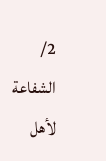2/ الشفاعة لأهل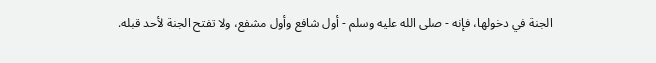الجنة في دخولها، فإنه - صلى الله عليه وسلم - أول شافع وأول مشفع، ولا تفتح الجنة لأحد قبله.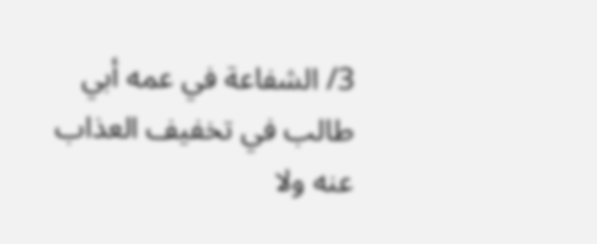3/ الشفاعة في عمه أبي طالب في تخفيف العذاب عنه ولا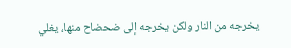يخرجه من النار ولكن يخرجه إلى ضحضاح منها، يغلي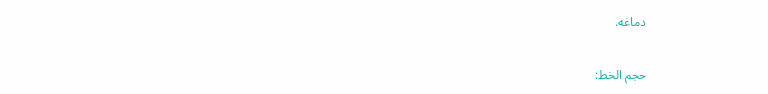دماغه.

حجم الخط: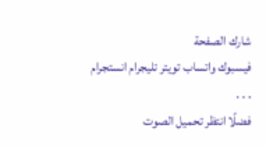شارك الصفحة
فيسبوك واتساب تويتر تليجرام انستجرام
. . .
فضلًا انتظر تحميل الصوت